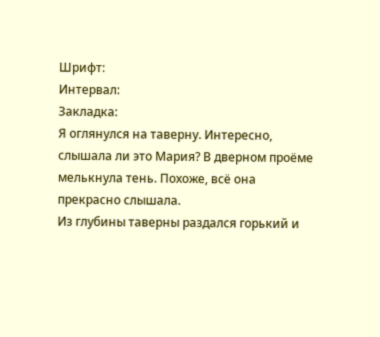Шрифт:
Интервал:
Закладка:
Я оглянулся на таверну. Интересно, слышала ли это Мария? В дверном проёме мелькнула тень. Похоже, всё она прекрасно слышала.
Из глубины таверны раздался горький и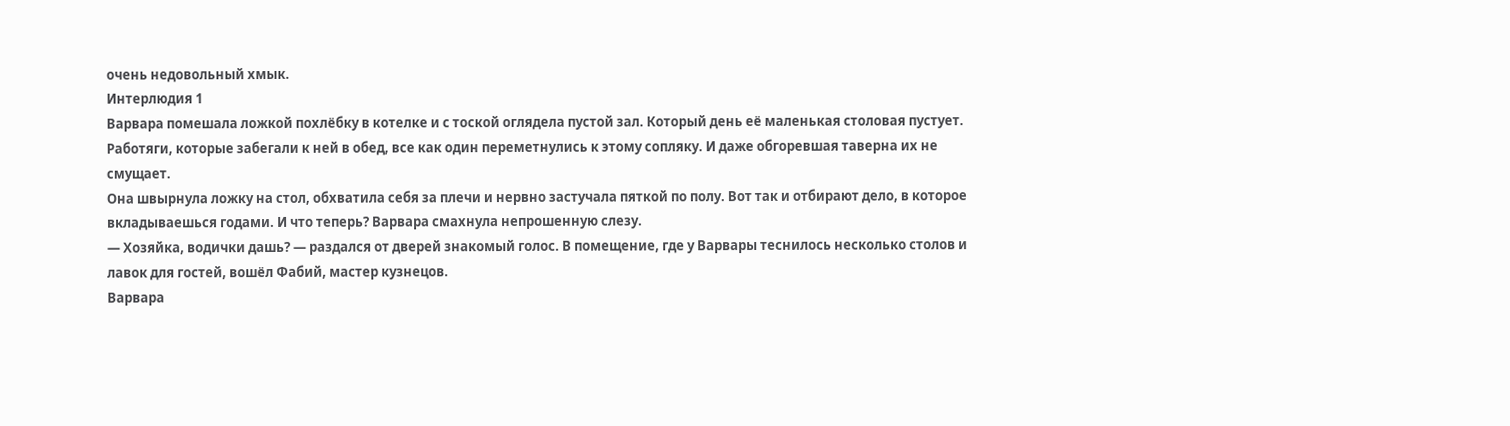очень недовольный хмык.
Интерлюдия 1
Варвара помешала ложкой похлёбку в котелке и с тоской оглядела пустой зал. Который день её маленькая столовая пустует. Работяги, которые забегали к ней в обед, все как один переметнулись к этому сопляку. И даже обгоревшая таверна их не смущает.
Она швырнула ложку на стол, обхватила себя за плечи и нервно застучала пяткой по полу. Вот так и отбирают дело, в которое вкладываешься годами. И что теперь? Варвара смахнула непрошенную слезу.
— Хозяйка, водички дашь? — раздался от дверей знакомый голос. В помещение, где у Варвары теснилось несколько столов и лавок для гостей, вошёл Фабий, мастер кузнецов.
Варвара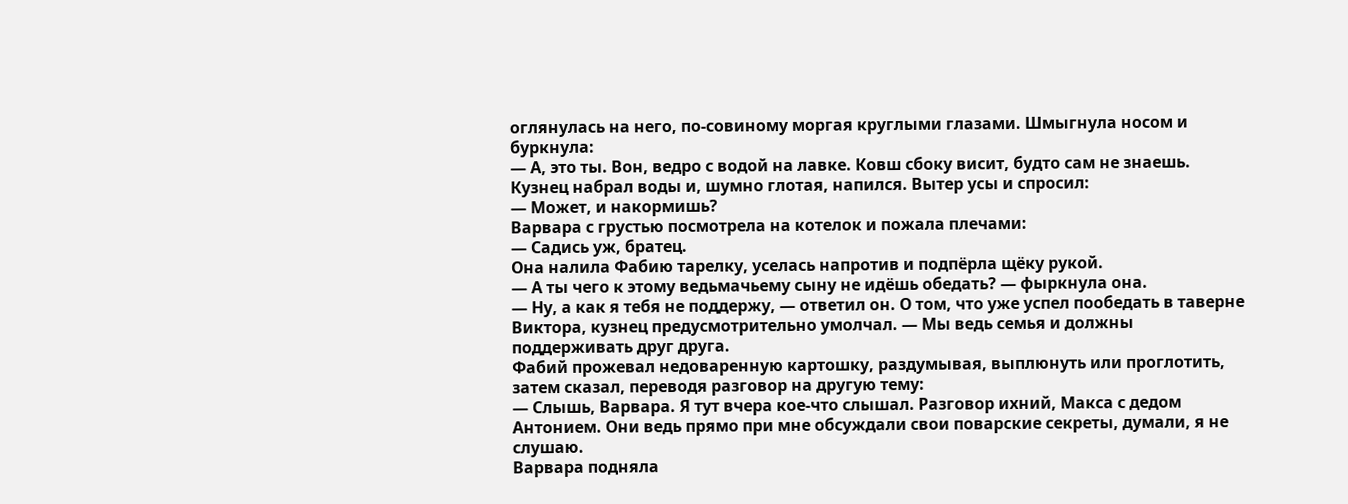оглянулась на него, по-совиному моргая круглыми глазами. Шмыгнула носом и буркнула:
— А, это ты. Вон, ведро с водой на лавке. Ковш сбоку висит, будто сам не знаешь.
Кузнец набрал воды и, шумно глотая, напился. Вытер усы и спросил:
— Может, и накормишь?
Варвара с грустью посмотрела на котелок и пожала плечами:
— Садись уж, братец.
Она налила Фабию тарелку, уселась напротив и подпёрла щёку рукой.
— А ты чего к этому ведьмачьему сыну не идёшь обедать? — фыркнула она.
— Ну, а как я тебя не поддержу, — ответил он. О том, что уже успел пообедать в таверне Виктора, кузнец предусмотрительно умолчал. — Мы ведь семья и должны поддерживать друг друга.
Фабий прожевал недоваренную картошку, раздумывая, выплюнуть или проглотить, затем сказал, переводя разговор на другую тему:
— Слышь, Варвара. Я тут вчера кое-что слышал. Разговор ихний, Макса с дедом Антонием. Они ведь прямо при мне обсуждали свои поварские секреты, думали, я не слушаю.
Варвара подняла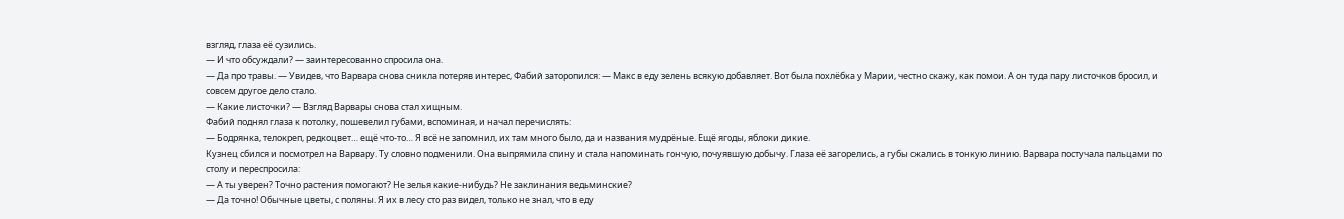взгляд, глаза её сузились.
— И что обсуждали? — заинтересованно спросила она.
— Да про травы. — Увидев, что Варвара снова сникла потеряв интерес, Фабий заторопился: — Макс в еду зелень всякую добавляет. Вот была похлёбка у Марии, честно скажу, как помои. А он туда пару листочков бросил, и совсем другое дело стало.
— Какие листочки? — Взгляд Варвары снова стал хищным.
Фабий поднял глаза к потолку, пошевелил губами, вспоминая, и начал перечислять:
— Бодрянка, телокреп, редкоцвет… ещё что-то… Я всё не запомнил, их там много было, да и названия мудрёные. Ещё ягоды, яблоки дикие.
Кузнец сбился и посмотрел на Варвару. Ту словно подменили. Она выпрямила спину и стала напоминать гончую, почуявшую добычу. Глаза её загорелись, а губы сжались в тонкую линию. Варвара постучала пальцами по столу и переспросила:
— А ты уверен? Точно растения помогают? Не зелья какие-нибудь? Не заклинания ведьминские?
— Да точно! Обычные цветы, с поляны. Я их в лесу сто раз видел, только не знал, что в еду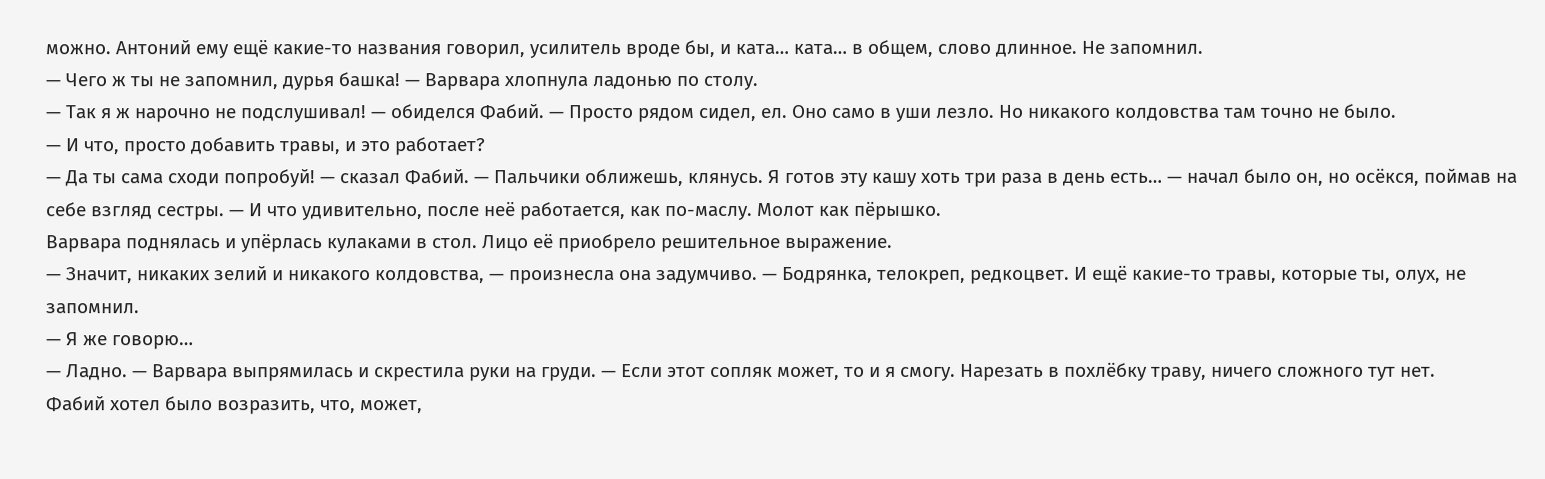можно. Антоний ему ещё какие-то названия говорил, усилитель вроде бы, и ката… ката… в общем, слово длинное. Не запомнил.
— Чего ж ты не запомнил, дурья башка! — Варвара хлопнула ладонью по столу.
— Так я ж нарочно не подслушивал! — обиделся Фабий. — Просто рядом сидел, ел. Оно само в уши лезло. Но никакого колдовства там точно не было.
— И что, просто добавить травы, и это работает?
— Да ты сама сходи попробуй! — сказал Фабий. — Пальчики оближешь, клянусь. Я готов эту кашу хоть три раза в день есть… — начал было он, но осёкся, поймав на себе взгляд сестры. — И что удивительно, после неё работается, как по-маслу. Молот как пёрышко.
Варвара поднялась и упёрлась кулаками в стол. Лицо её приобрело решительное выражение.
— Значит, никаких зелий и никакого колдовства, — произнесла она задумчиво. — Бодрянка, телокреп, редкоцвет. И ещё какие-то травы, которые ты, олух, не запомнил.
— Я же говорю…
— Ладно. — Варвара выпрямилась и скрестила руки на груди. — Если этот сопляк может, то и я смогу. Нарезать в похлёбку траву, ничего сложного тут нет.
Фабий хотел было возразить, что, может,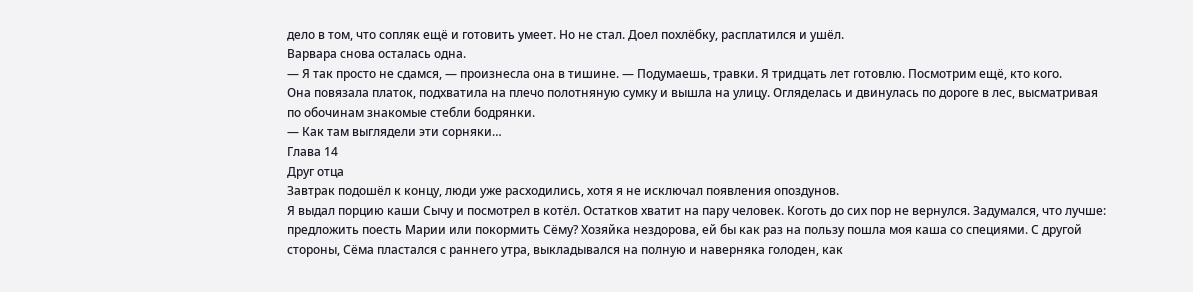дело в том, что сопляк ещё и готовить умеет. Но не стал. Доел похлёбку, расплатился и ушёл.
Варвара снова осталась одна.
— Я так просто не сдамся, — произнесла она в тишине. — Подумаешь, травки. Я тридцать лет готовлю. Посмотрим ещё, кто кого.
Она повязала платок, подхватила на плечо полотняную сумку и вышла на улицу. Огляделась и двинулась по дороге в лес, высматривая по обочинам знакомые стебли бодрянки.
— Как там выглядели эти сорняки…
Глава 14
Друг отца
Завтрак подошёл к концу, люди уже расходились, хотя я не исключал появления опоздунов.
Я выдал порцию каши Сычу и посмотрел в котёл. Остатков хватит на пару человек. Коготь до сих пор не вернулся. Задумался, что лучше: предложить поесть Марии или покормить Сёму? Хозяйка нездорова, ей бы как раз на пользу пошла моя каша со специями. С другой стороны, Сёма пластался с раннего утра, выкладывался на полную и наверняка голоден, как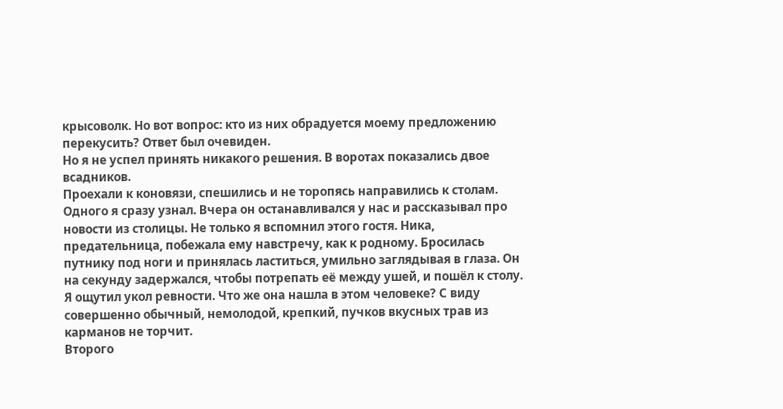крысоволк. Но вот вопрос: кто из них обрадуется моему предложению перекусить? Ответ был очевиден.
Но я не успел принять никакого решения. В воротах показались двое всадников.
Проехали к коновязи, спешились и не торопясь направились к столам.
Одного я сразу узнал. Вчера он останавливался у нас и рассказывал про новости из столицы. Не только я вспомнил этого гостя. Ника, предательница, побежала ему навстречу, как к родному. Бросилась путнику под ноги и принялась ластиться, умильно заглядывая в глаза. Он на секунду задержался, чтобы потрепать её между ушей, и пошёл к столу. Я ощутил укол ревности. Что же она нашла в этом человеке? С виду совершенно обычный, немолодой, крепкий, пучков вкусных трав из карманов не торчит.
Второго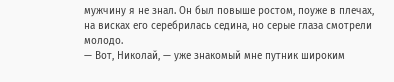мужчину я не знал. Он был повыше ростом, поуже в плечах, на висках его серебрилась седина, но серые глаза смотрели молодо.
— Вот, Николай, — уже знакомый мне путник широким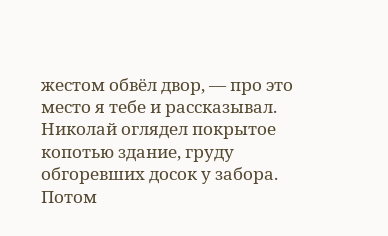жестом обвёл двор, — про это место я тебе и рассказывал.
Николай оглядел покрытое копотью здание, груду обгоревших досок у забора. Потом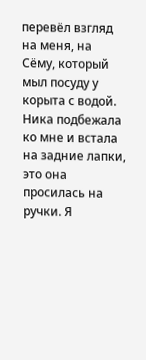перевёл взгляд на меня, на Сёму, который мыл посуду у корыта с водой. Ника подбежала ко мне и встала на задние лапки, это она просилась на ручки. Я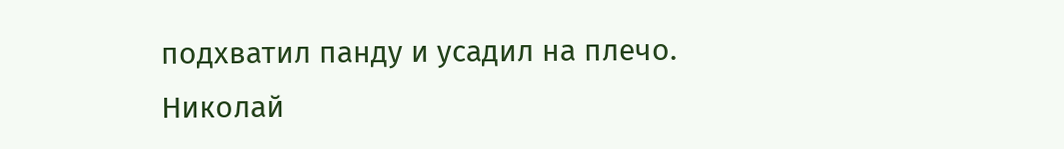подхватил панду и усадил на плечо. Николай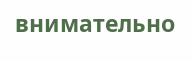внимательно